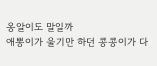옹알이도 말일까
애뽕이가 울기만 하던 콩콩이가 다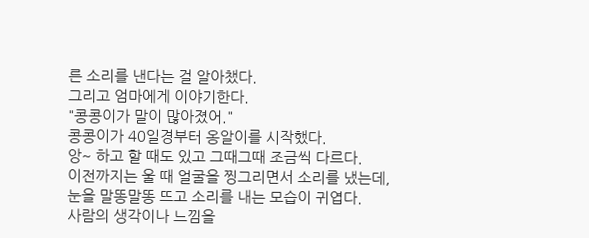른 소리를 낸다는 걸 알아챘다.
그리고 엄마에게 이야기한다.
"콩콩이가 말이 많아졌어."
콩콩이가 40일경부터 옹알이를 시작했다.
앙~ 하고 할 때도 있고 그때그때 조금씩 다르다.
이전까지는 울 때 얼굴을 찡그리면서 소리를 냈는데,
눈을 말똥말똥 뜨고 소리를 내는 모습이 귀엽다.
사람의 생각이나 느낌을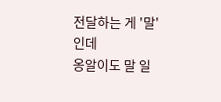전달하는 게 '말'인데
옹알이도 말 일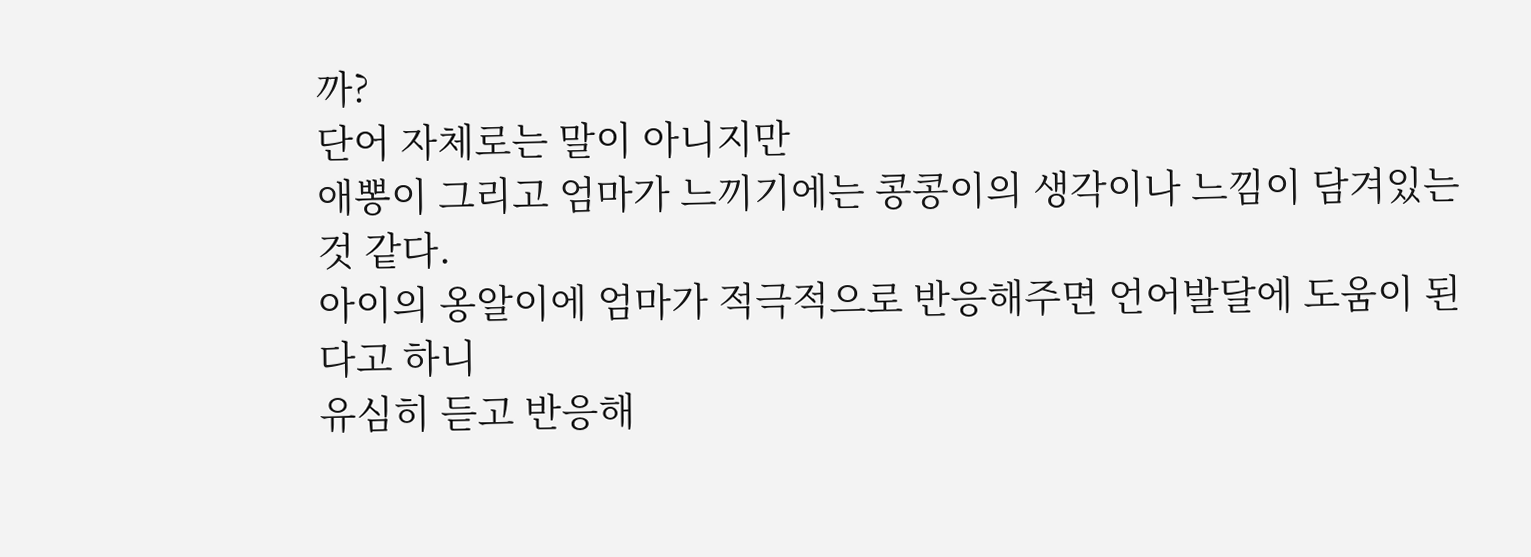까?
단어 자체로는 말이 아니지만
애뽕이 그리고 엄마가 느끼기에는 콩콩이의 생각이나 느낌이 담겨있는 것 같다.
아이의 옹알이에 엄마가 적극적으로 반응해주면 언어발달에 도움이 된다고 하니
유심히 듣고 반응해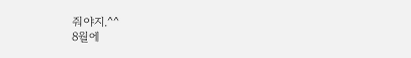줘야지.^^
8월에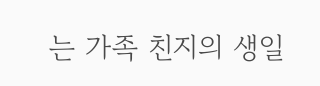는 가족 친지의 생일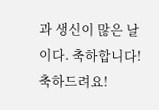과 생신이 많은 날이다. 축하합니다! 축하드려요!